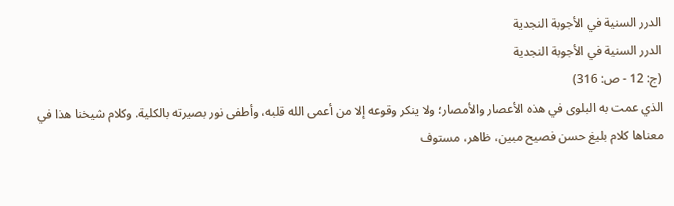الدرر السنية في الأجوبة النجدية
الدرر السنية في الأجوبة النجدية
(ج: 12 - ص: 316)
الذي عمت به البلوى في هذه الأعصار والأمصار؛ ولا ينكر وقوعه إلا من أعمى الله قلبه، وأطفى نور بصيرته بالكلية. وكلام شيخنا هذا في معناها كلام بليغ حسن فصيح مبين، ظاهر، مستوف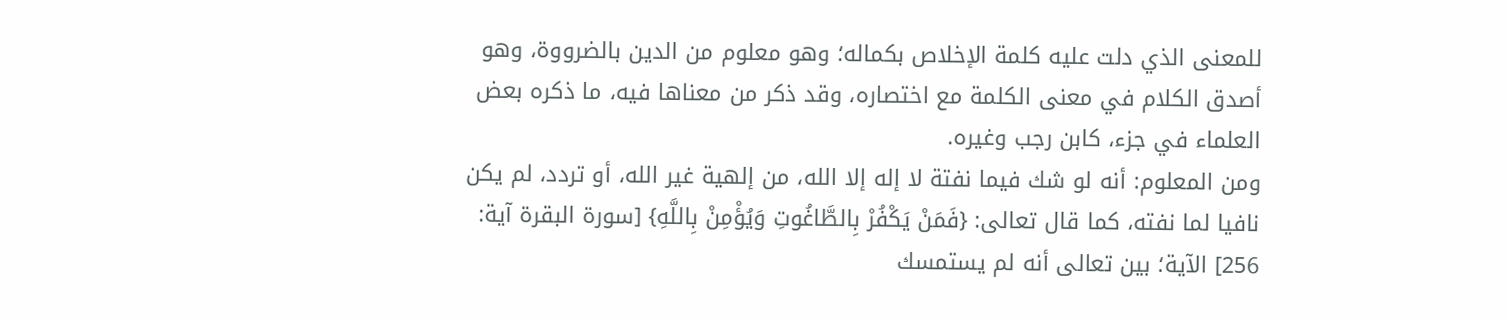للمعنى الذي دلت عليه كلمة الإخلاص بكماله؛ وهو معلوم من الدين بالضرووة، وهو أصدق الكلام في معنى الكلمة مع اختصاره، وقد ذكر من معناها فيه، ما ذكره بعض العلماء في جزء، كابن رجب وغيره.
ومن المعلوم: أنه لو شك فيما نفتة لا إله إلا الله، من إلهية غير الله، أو تردد، لم يكن نافيا لما نفته، كما قال تعالى: {فَمَنْ يَكْفُرْ بِالطَّاغُوتِ وَيُؤْمِنْ بِاللَّهِ} [سورة البقرة آية: 256] الآية؛ بين تعالى أنه لم يستمسك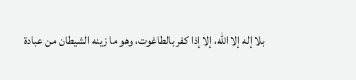بلا إله إلا الله، إلا إذا كفر بالطاغوت، وهو ما زينه الشيطان من عبادة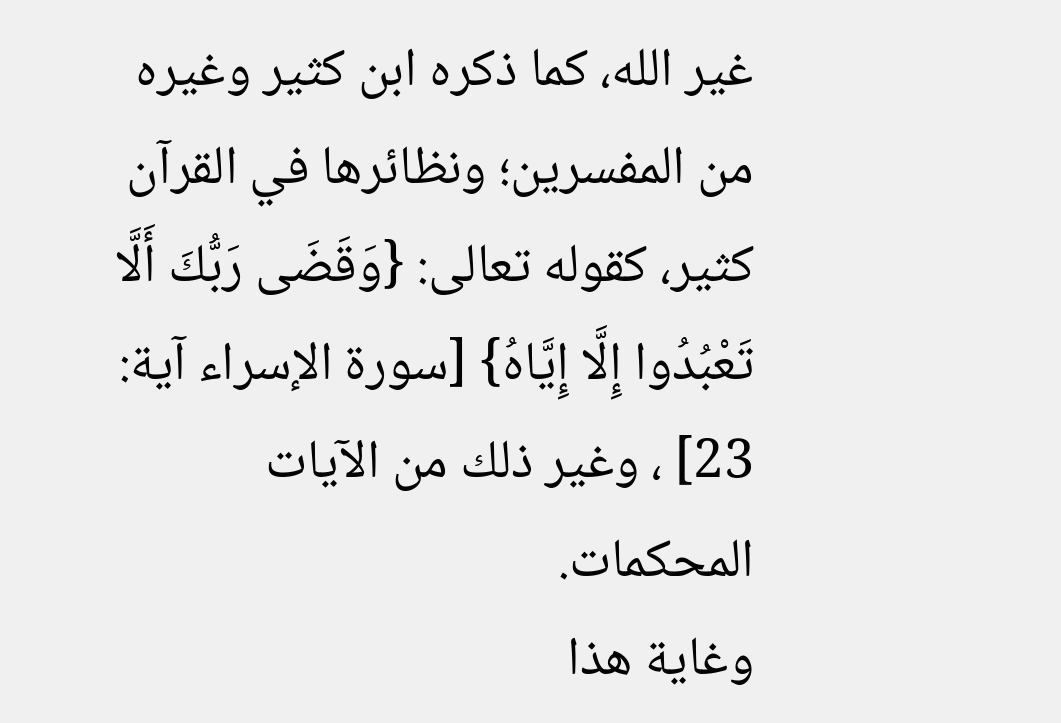غير الله، كما ذكره ابن كثير وغيره من المفسرين؛ ونظائرها في القرآن كثير، كقوله تعالى: {وَقَضَى رَبُّكَ أَلَّا تَعْبُدُوا إِلَّا إِيَّاهُ} [سورة الإسراء آية: 23] ، وغير ذلك من الآيات المحكمات.
وغاية هذا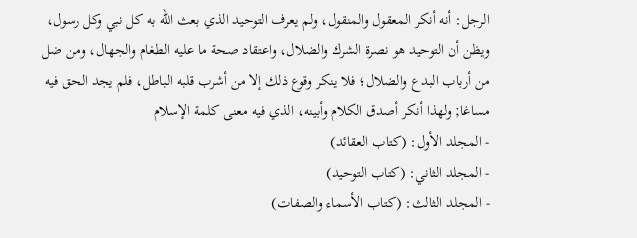الرجل: أنه أنكر المعقول والمنقول، ولم يعرف التوحيد الذي بعث الله به كل نبي وكل رسول، ويظن أن التوحيد هو نصرة الشرك والضلال، واعتقاد صحة ما عليه الطغام والجهال، ومن ضل من أرباب البدع والضلال؛ فلا ينكر وقوع ذلك إلا من أشرب قلبه الباطل، فلم يجد الحق فيه مساغا; ولهذا أنكر أصدق الكلام وأبينه، الذي فيه معنى كلمة الإسلام
- المجلد الأول: (كتاب العقائد)
- المجلد الثاني: (كتاب التوحيد)
- المجلد الثالث: (كتاب الأسماء والصفات)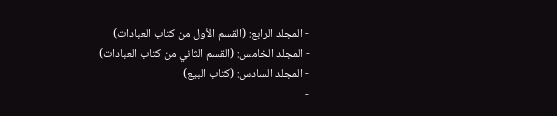- المجلد الرابع: (القسم الأول من كتاب العبادات)
- المجلد الخامس: (القسم الثاني من كتاب العبادات)
- المجلد السادس: (كتاب البيع)
-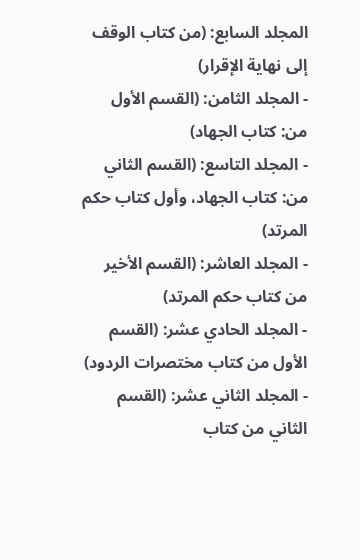المجلد السابع: (من كتاب الوقف إلى نهاية الإقرار)
- المجلد الثامن: (القسم الأول من: كتاب الجهاد)
- المجلد التاسع: (القسم الثاني من: كتاب الجهاد، وأول كتاب حكم المرتد)
- المجلد العاشر: (القسم الأخير من كتاب حكم المرتد)
- المجلد الحادي عشر: (القسم الأول من كتاب مختصرات الردود)
- المجلد الثاني عشر: (القسم الثاني من كتاب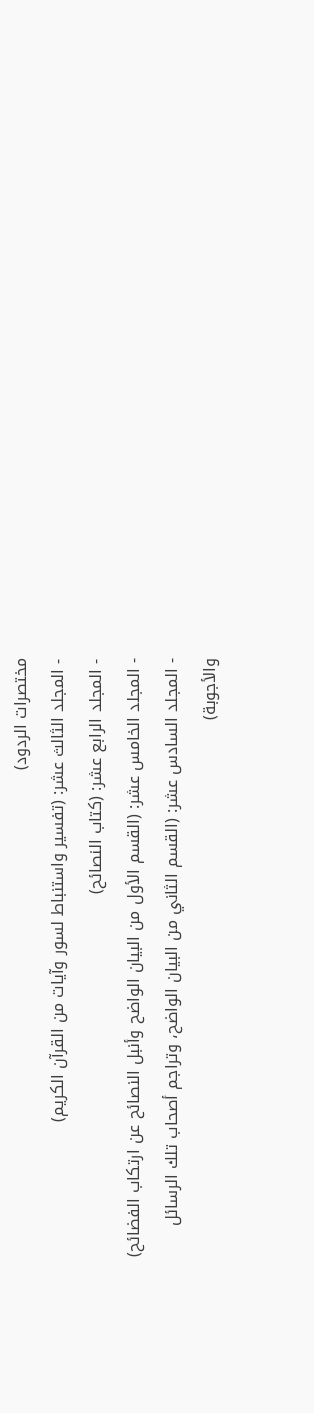مختصرات الردود)
- المجلد الثالث عشر: (تفسير واستنباط لسور وآيات من القرآن الكريم)
- المجلد الرابع عشر: (كتاب النصائح)
- المجلد الخامس عشر: (القسم الأول من البيان الواضح وأنبل النصائح عن ارتكاب الفضائح)
- المجلد السادس عشر: (القسم الثاني من البيان الواضح، وتراجم أصحاب تلك الرسائل والأجوبة)